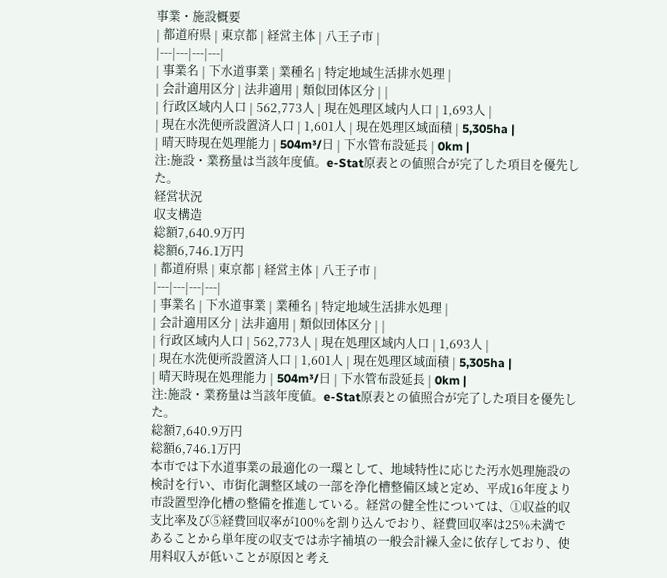事業・施設概要
| 都道府県 | 東京都 | 経営主体 | 八王子市 |
|---|---|---|---|
| 事業名 | 下水道事業 | 業種名 | 特定地域生活排水処理 |
| 会計適用区分 | 法非適用 | 類似団体区分 | |
| 行政区域内人口 | 562,773人 | 現在処理区域内人口 | 1,693人 |
| 現在水洗便所設置済人口 | 1,601人 | 現在処理区域面積 | 5,305ha |
| 晴天時現在処理能力 | 504m³/日 | 下水管布設延長 | 0km |
注:施設・業務量は当該年度値。e-Stat原表との値照合が完了した項目を優先した。
経営状況
収支構造
総額7,640.9万円
総額6,746.1万円
| 都道府県 | 東京都 | 経営主体 | 八王子市 |
|---|---|---|---|
| 事業名 | 下水道事業 | 業種名 | 特定地域生活排水処理 |
| 会計適用区分 | 法非適用 | 類似団体区分 | |
| 行政区域内人口 | 562,773人 | 現在処理区域内人口 | 1,693人 |
| 現在水洗便所設置済人口 | 1,601人 | 現在処理区域面積 | 5,305ha |
| 晴天時現在処理能力 | 504m³/日 | 下水管布設延長 | 0km |
注:施設・業務量は当該年度値。e-Stat原表との値照合が完了した項目を優先した。
総額7,640.9万円
総額6,746.1万円
本市では下水道事業の最適化の一環として、地域特性に応じた汚水処理施設の検討を行い、市街化調整区域の一部を浄化槽整備区域と定め、平成16年度より市設置型浄化槽の整備を推進している。経営の健全性については、①収益的収支比率及び⑤経費回収率が100%を割り込んでおり、経費回収率は25%未満であることから単年度の収支では赤字補填の一般会計繰入金に依存しており、使用料収入が低いことが原因と考え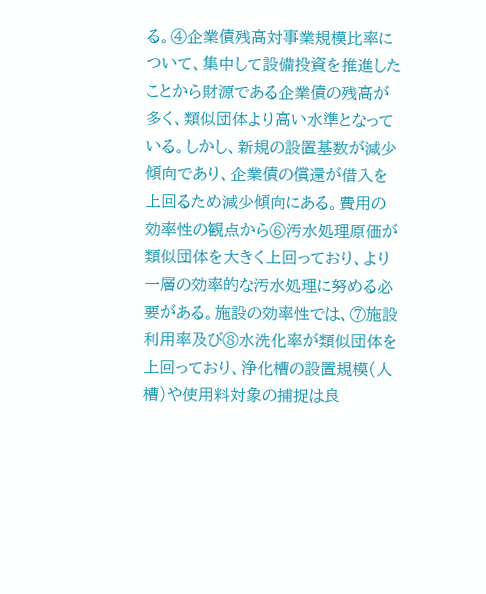る。④企業債残高対事業規模比率について、集中して設備投資を推進したことから財源である企業債の残高が多く、類似団体より高い水準となっている。しかし、新規の設置基数が減少傾向であり、企業債の償還が借入を上回るため減少傾向にある。費用の効率性の観点から⑥汚水処理原価が類似団体を大きく上回っており、より一層の効率的な汚水処理に努める必要がある。施設の効率性では、⑦施設利用率及び⑧水洗化率が類似団体を上回っており、浄化槽の設置規模(人槽)や使用料対象の捕捉は良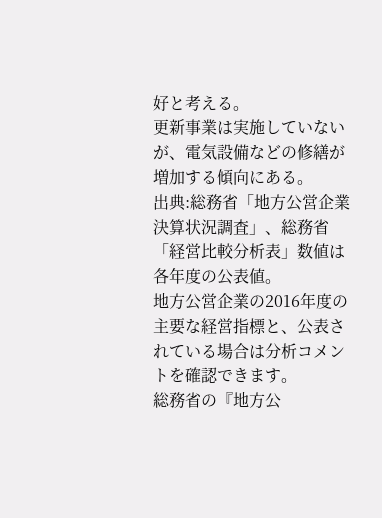好と考える。
更新事業は実施していないが、電気設備などの修繕が増加する傾向にある。
出典:総務省「地方公営企業決算状況調査」、総務省「経営比較分析表」数値は各年度の公表値。
地方公営企業の2016年度の主要な経営指標と、公表されている場合は分析コメントを確認できます。
総務省の『地方公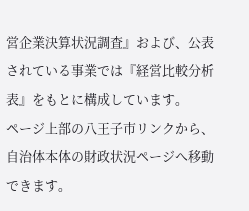営企業決算状況調査』および、公表されている事業では『経営比較分析表』をもとに構成しています。
ページ上部の八王子市リンクから、自治体本体の財政状況ページへ移動できます。